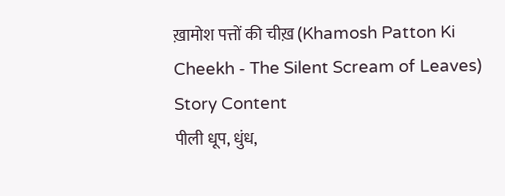ख़ामोश पत्तों की चीख़ (Khamosh Patton Ki Cheekh - The Silent Scream of Leaves)
Story Content
पीली धूप, धुंध,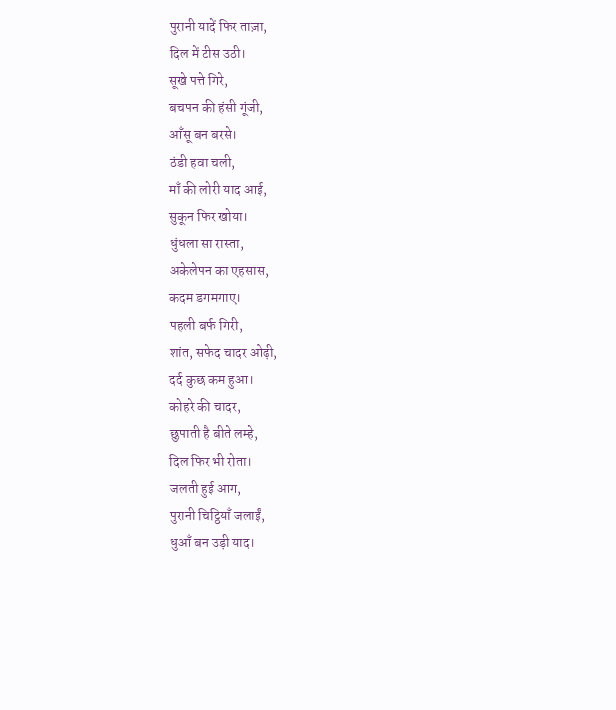पुरानी यादें फिर ताज़ा,
दिल में टीस उठी।
सूखे पत्ते गिरे,
बचपन की हंसी गूंजी,
आँसू बन बरसे।
ठंडी हवा चली,
माँ की लोरी याद आई,
सुकून फिर खोया।
धुंधला सा रास्ता,
अकेलेपन का एहसास,
कदम डगमगाए।
पहली बर्फ गिरी,
शांत, सफेद चादर ओढ़ी,
दर्द कुछ कम हुआ।
कोहरे की चादर,
छुपाती है बीते लम्हे,
दिल फिर भी रोता।
जलती हुई आग,
पुरानी चिट्ठियाँ जलाईं,
धुआँ बन उड़ी याद।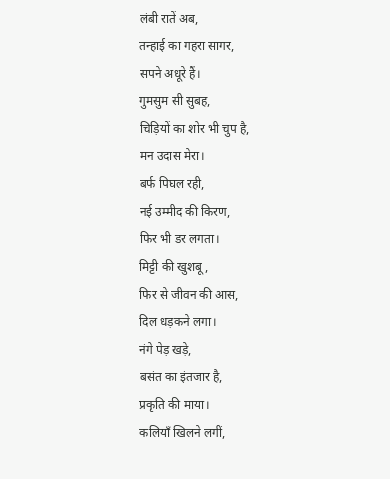लंबी रातें अब,
तन्हाई का गहरा सागर,
सपने अधूरे हैं।
गुमसुम सी सुबह,
चिड़ियों का शोर भी चुप है,
मन उदास मेरा।
बर्फ पिघल रही,
नई उम्मीद की किरण,
फिर भी डर लगता।
मिट्टी की खुशबू,
फिर से जीवन की आस,
दिल धड़कने लगा।
नंगे पेड़ खड़े,
बसंत का इंतजार है,
प्रकृति की माया।
कलियाँ खिलने लगीं,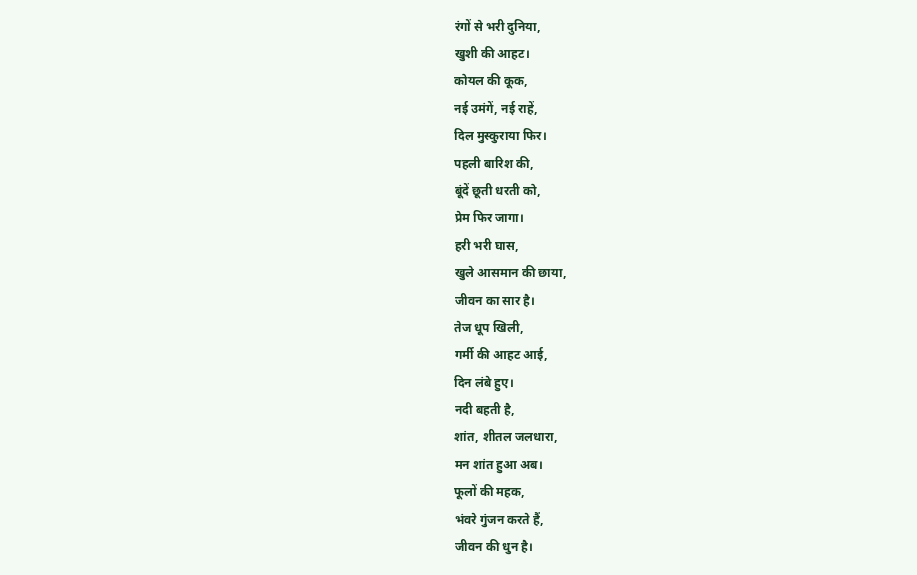रंगों से भरी दुनिया,
खुशी की आहट।
कोयल की कूक,
नई उमंगें, नई राहें,
दिल मुस्कुराया फिर।
पहली बारिश की,
बूंदें छूती धरती को,
प्रेम फिर जागा।
हरी भरी घास,
खुले आसमान की छाया,
जीवन का सार है।
तेज धूप खिली,
गर्मी की आहट आई,
दिन लंबे हुए।
नदी बहती है,
शांत, शीतल जलधारा,
मन शांत हुआ अब।
फूलों की महक,
भंवरे गुंजन करते हैं,
जीवन की धुन है।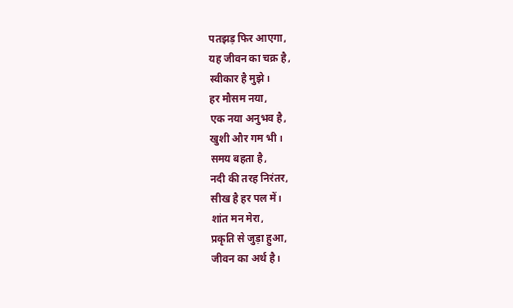पतझड़ फिर आएगा,
यह जीवन का चक्र है,
स्वीकार है मुझे।
हर मौसम नया,
एक नया अनुभव है,
खुशी और गम भी।
समय बहता है,
नदी की तरह निरंतर,
सीख है हर पल में।
शांत मन मेरा,
प्रकृति से जुड़ा हुआ,
जीवन का अर्थ है।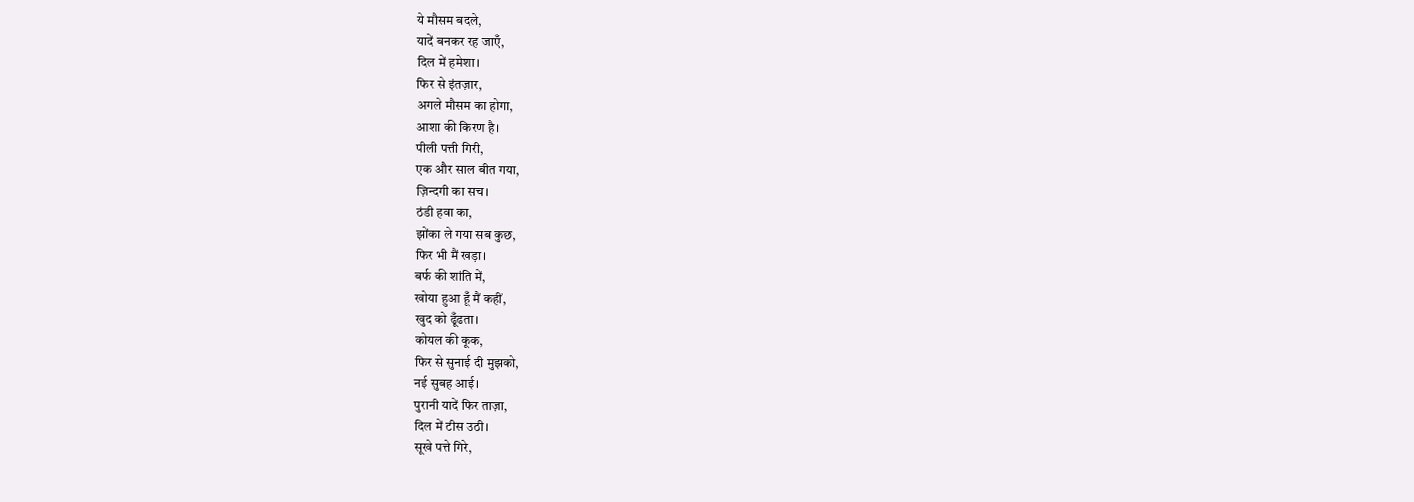ये मौसम बदले,
यादें बनकर रह जाएँ,
दिल में हमेशा।
फिर से इंतज़ार,
अगले मौसम का होगा,
आशा की किरण है।
पीली पत्ती गिरी,
एक और साल बीत गया,
ज़िन्दगी का सच।
ठंडी हवा का,
झोंका ले गया सब कुछ,
फिर भी मैं खड़ा।
बर्फ की शांति में,
खोया हुआ हूँ मैं कहीं,
खुद को ढूँढता।
कोयल की कूक,
फिर से सुनाई दी मुझको,
नई सुबह आई।
पुरानी यादें फिर ताज़ा,
दिल में टीस उठी।
सूखे पत्ते गिरे,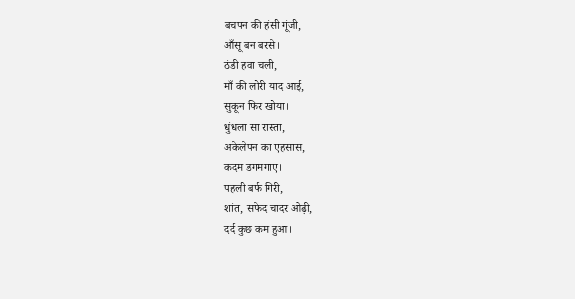बचपन की हंसी गूंजी,
आँसू बन बरसे।
ठंडी हवा चली,
माँ की लोरी याद आई,
सुकून फिर खोया।
धुंधला सा रास्ता,
अकेलेपन का एहसास,
कदम डगमगाए।
पहली बर्फ गिरी,
शांत, सफेद चादर ओढ़ी,
दर्द कुछ कम हुआ।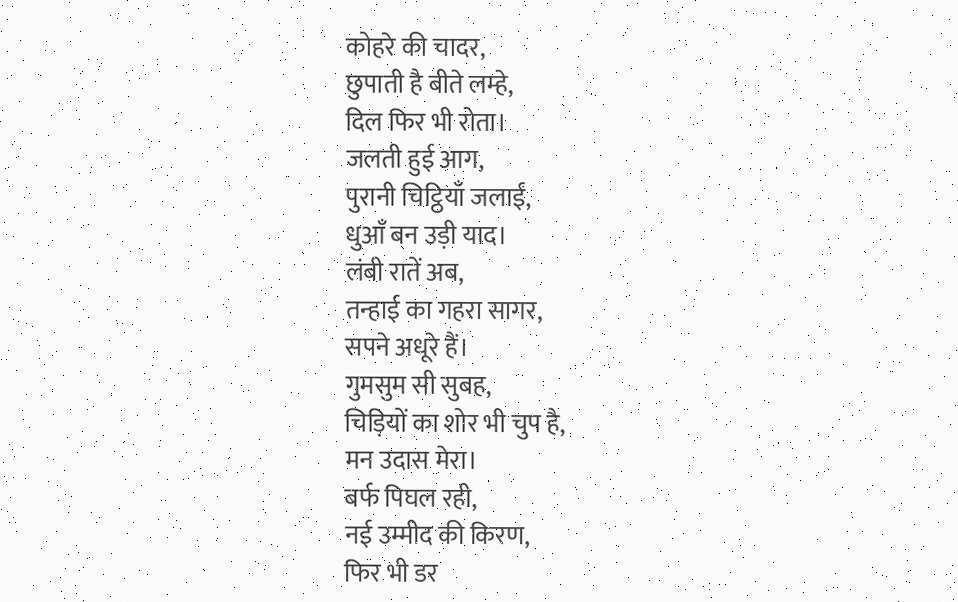कोहरे की चादर,
छुपाती है बीते लम्हे,
दिल फिर भी रोता।
जलती हुई आग,
पुरानी चिट्ठियाँ जलाईं,
धुआँ बन उड़ी याद।
लंबी रातें अब,
तन्हाई का गहरा सागर,
सपने अधूरे हैं।
गुमसुम सी सुबह,
चिड़ियों का शोर भी चुप है,
मन उदास मेरा।
बर्फ पिघल रही,
नई उम्मीद की किरण,
फिर भी डर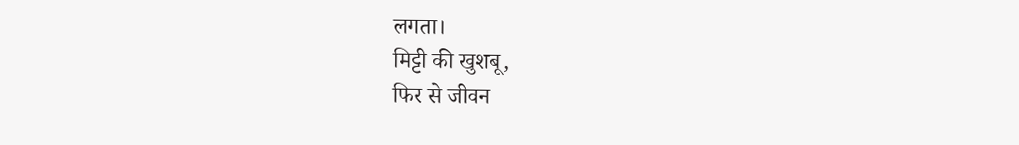लगता।
मिट्टी की खुशबू,
फिर से जीवन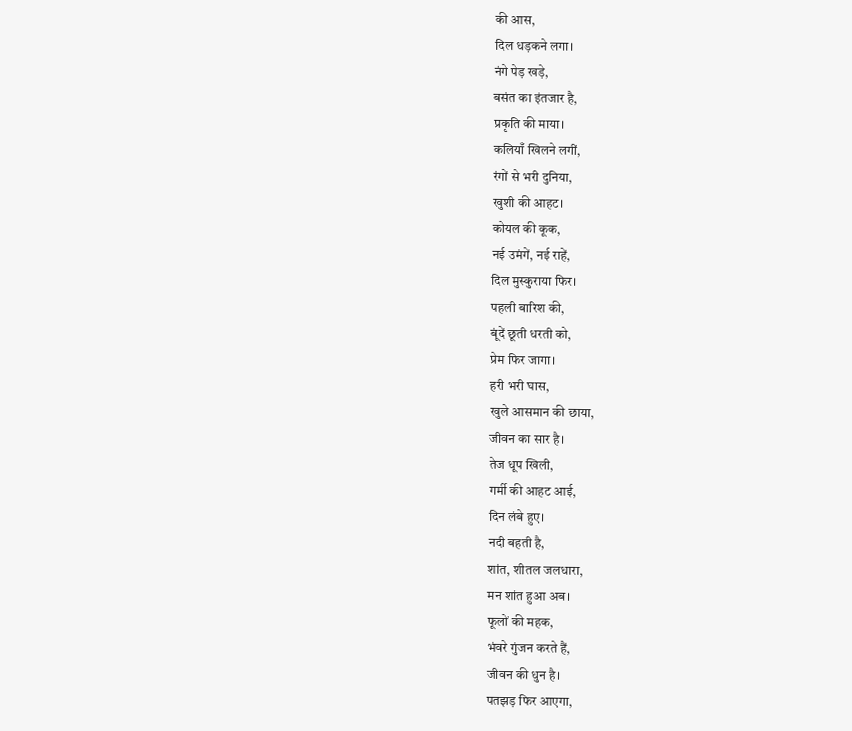की आस,
दिल धड़कने लगा।
नंगे पेड़ खड़े,
बसंत का इंतजार है,
प्रकृति की माया।
कलियाँ खिलने लगीं,
रंगों से भरी दुनिया,
खुशी की आहट।
कोयल की कूक,
नई उमंगें, नई राहें,
दिल मुस्कुराया फिर।
पहली बारिश की,
बूंदें छूती धरती को,
प्रेम फिर जागा।
हरी भरी घास,
खुले आसमान की छाया,
जीवन का सार है।
तेज धूप खिली,
गर्मी की आहट आई,
दिन लंबे हुए।
नदी बहती है,
शांत, शीतल जलधारा,
मन शांत हुआ अब।
फूलों की महक,
भंवरे गुंजन करते हैं,
जीवन की धुन है।
पतझड़ फिर आएगा,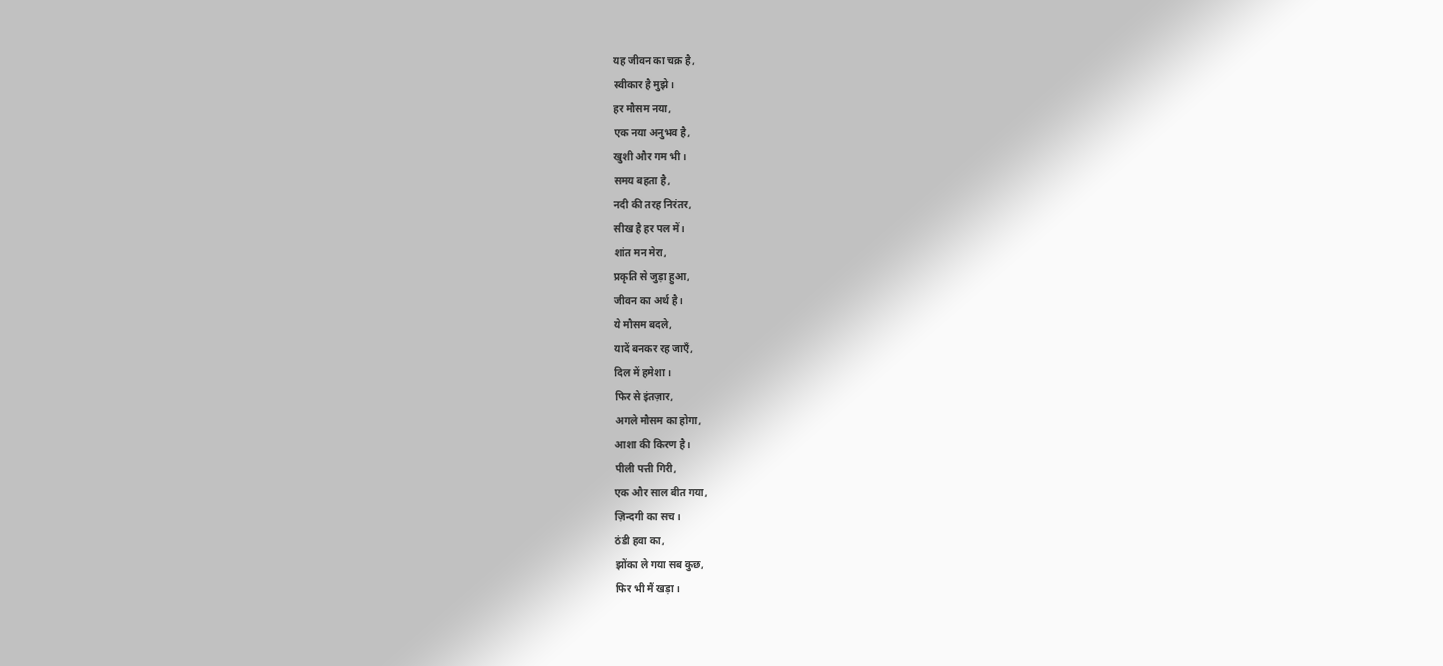यह जीवन का चक्र है,
स्वीकार है मुझे।
हर मौसम नया,
एक नया अनुभव है,
खुशी और गम भी।
समय बहता है,
नदी की तरह निरंतर,
सीख है हर पल में।
शांत मन मेरा,
प्रकृति से जुड़ा हुआ,
जीवन का अर्थ है।
ये मौसम बदले,
यादें बनकर रह जाएँ,
दिल में हमेशा।
फिर से इंतज़ार,
अगले मौसम का होगा,
आशा की किरण है।
पीली पत्ती गिरी,
एक और साल बीत गया,
ज़िन्दगी का सच।
ठंडी हवा का,
झोंका ले गया सब कुछ,
फिर भी मैं खड़ा।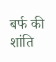बर्फ की शांति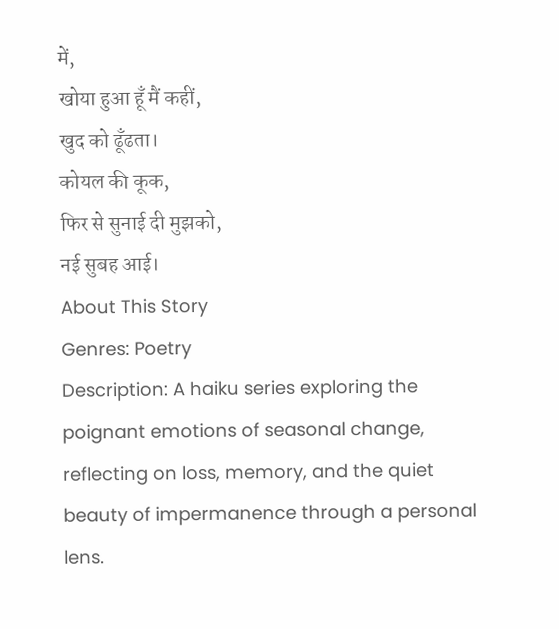में,
खोया हुआ हूँ मैं कहीं,
खुद को ढूँढता।
कोयल की कूक,
फिर से सुनाई दी मुझको,
नई सुबह आई।
About This Story
Genres: Poetry
Description: A haiku series exploring the poignant emotions of seasonal change, reflecting on loss, memory, and the quiet beauty of impermanence through a personal lens.